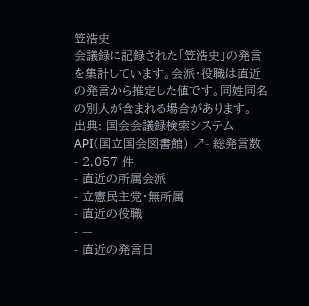笠浩史
会議録に記録された「笠浩史」の発言を集計しています。会派・役職は直近の発言から推定した値です。同姓同名の別人が含まれる場合があります。
出典: 国会会議録検索システム API(国立国会図書館) ↗- 総発言数
- 2,057 件
- 直近の所属会派
- 立憲民主党・無所属
- 直近の役職
- —
- 直近の発言日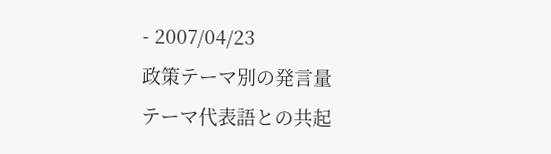- 2007/04/23
政策テーマ別の発言量
テーマ代表語との共起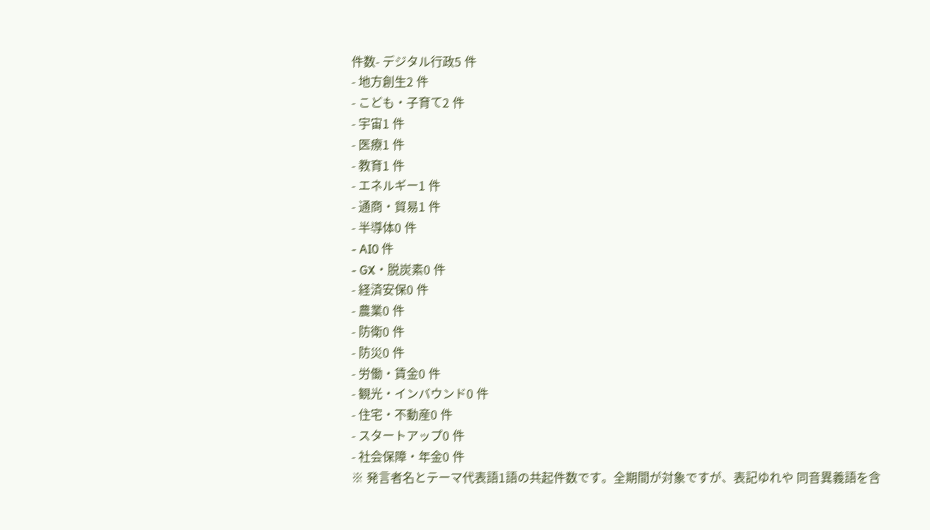件数- デジタル行政5 件
- 地方創生2 件
- こども・子育て2 件
- 宇宙1 件
- 医療1 件
- 教育1 件
- エネルギー1 件
- 通商・貿易1 件
- 半導体0 件
- AI0 件
- GX・脱炭素0 件
- 経済安保0 件
- 農業0 件
- 防衛0 件
- 防災0 件
- 労働・賃金0 件
- 観光・インバウンド0 件
- 住宅・不動産0 件
- スタートアップ0 件
- 社会保障・年金0 件
※ 発言者名とテーマ代表語1語の共起件数です。全期間が対象ですが、表記ゆれや 同音異義語を含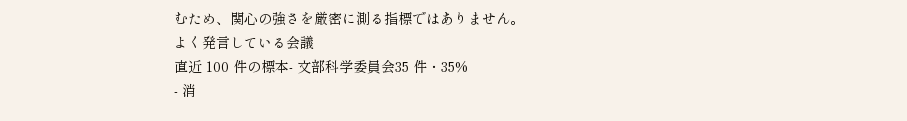むため、関心の強さを厳密に測る指標ではありません。
よく発言している会議
直近 100 件の標本- 文部科学委員会35 件・35%
- 消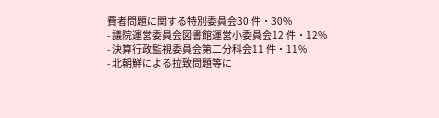費者問題に関する特別委員会30 件・30%
- 議院運営委員会図書館運営小委員会12 件・12%
- 決算行政監視委員会第二分科会11 件・11%
- 北朝鮮による拉致問題等に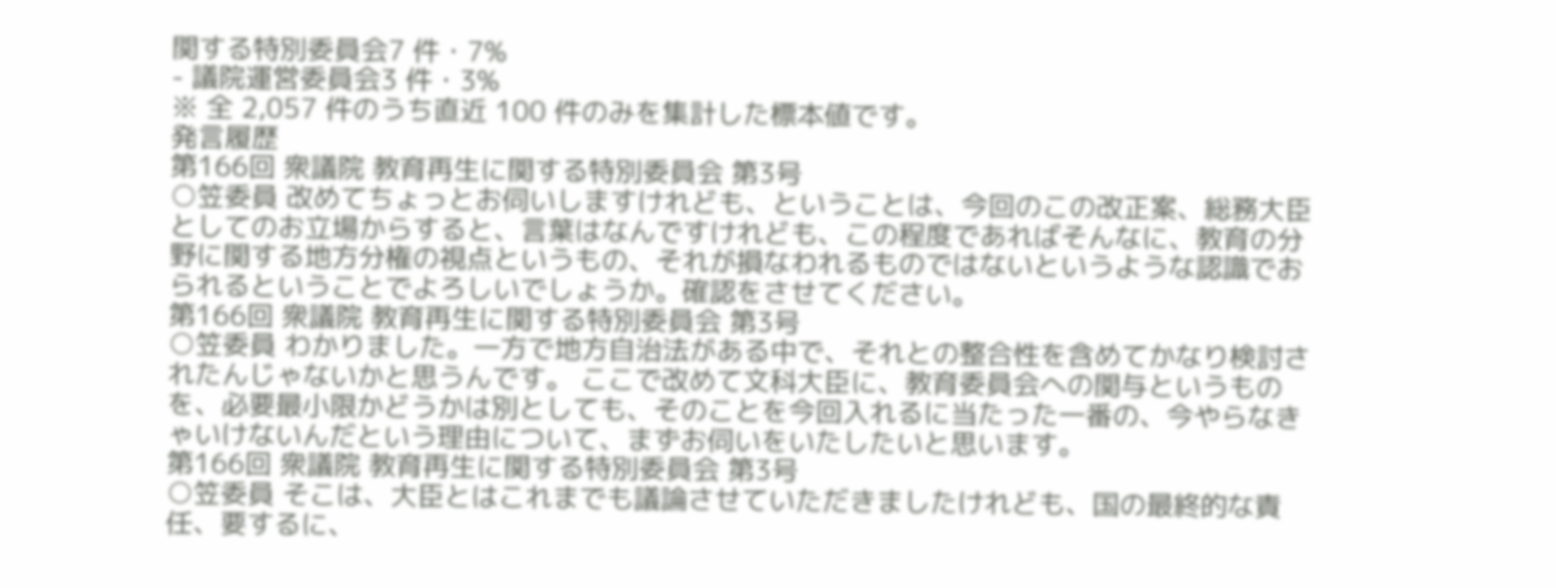関する特別委員会7 件・7%
- 議院運営委員会3 件・3%
※ 全 2,057 件のうち直近 100 件のみを集計した標本値です。
発言履歴
第166回 衆議院 教育再生に関する特別委員会 第3号
○笠委員 改めてちょっとお伺いしますけれども、ということは、今回のこの改正案、総務大臣としてのお立場からすると、言葉はなんですけれども、この程度であればそんなに、教育の分野に関する地方分権の視点というもの、それが損なわれるものではないというような認識でおられるということでよろしいでしょうか。確認をさせてください。
第166回 衆議院 教育再生に関する特別委員会 第3号
○笠委員 わかりました。一方で地方自治法がある中で、それとの整合性を含めてかなり検討されたんじゃないかと思うんです。 ここで改めて文科大臣に、教育委員会への関与というものを、必要最小限かどうかは別としても、そのことを今回入れるに当たった一番の、今やらなきゃいけないんだという理由について、まずお伺いをいたしたいと思います。
第166回 衆議院 教育再生に関する特別委員会 第3号
○笠委員 そこは、大臣とはこれまでも議論させていただきましたけれども、国の最終的な責任、要するに、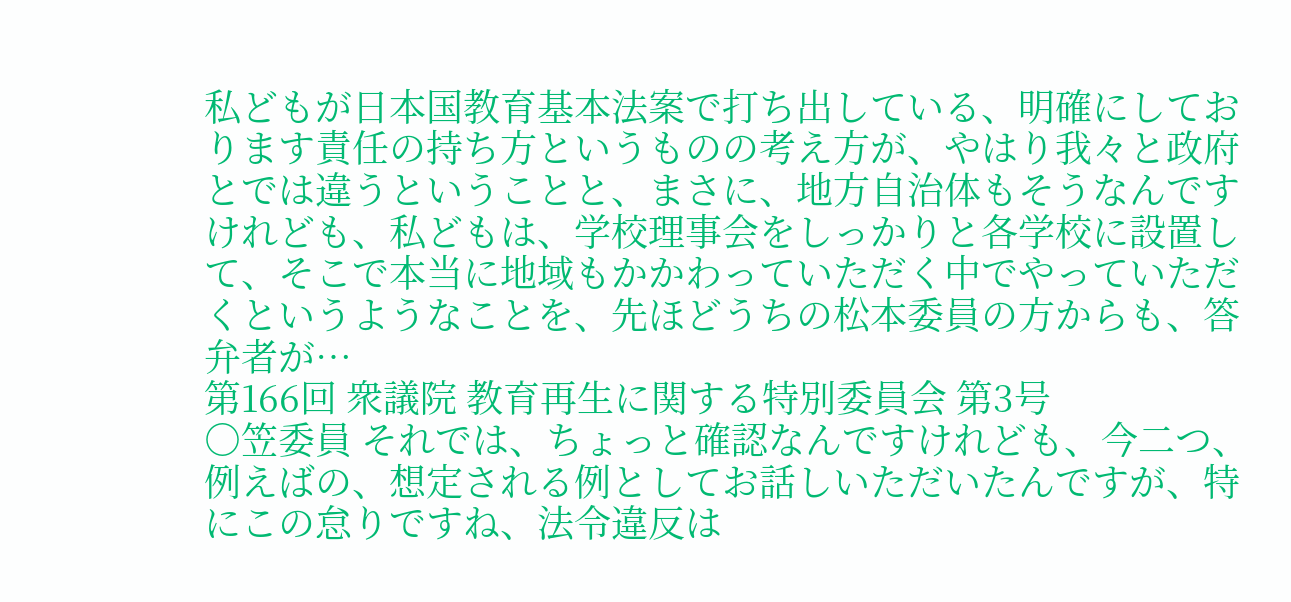私どもが日本国教育基本法案で打ち出している、明確にしております責任の持ち方というものの考え方が、やはり我々と政府とでは違うということと、まさに、地方自治体もそうなんですけれども、私どもは、学校理事会をしっかりと各学校に設置して、そこで本当に地域もかかわっていただく中でやっていただくというようなことを、先ほどうちの松本委員の方からも、答弁者が…
第166回 衆議院 教育再生に関する特別委員会 第3号
○笠委員 それでは、ちょっと確認なんですけれども、今二つ、例えばの、想定される例としてお話しいただいたんですが、特にこの怠りですね、法令違反は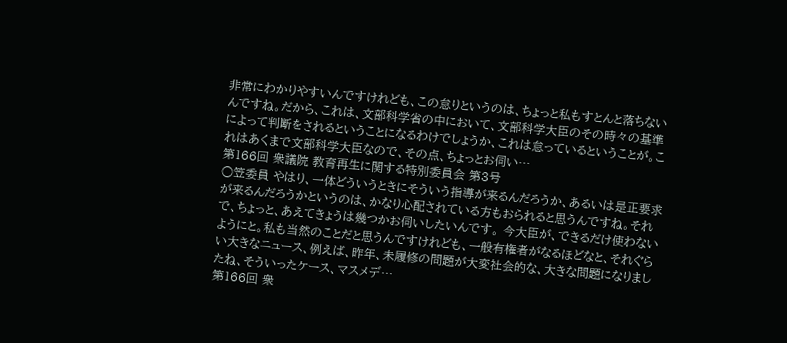非常にわかりやすいんですけれども、この怠りというのは、ちょっと私もすとんと落ちないんですね。だから、これは、文部科学省の中において、文部科学大臣のその時々の基準によって判断をされるということになるわけでしょうか、これは怠っているということが。これはあくまで文部科学大臣なので、その点、ちょっとお伺い…
第166回 衆議院 教育再生に関する特別委員会 第3号
○笠委員 やはり、一体どういうときにそういう指導が来るんだろうか、あるいは是正要求が来るんだろうかというのは、かなり心配されている方もおられると思うんですね。それで、ちょっと、あえてきょうは幾つかお伺いしたいんです。 今大臣が、できるだけ使わないようにと。私も当然のことだと思うんですけれども、一般有権者がなるほどなと、それぐらい大きなニュース、例えば、昨年、未履修の問題が大変社会的な、大きな問題になりましたね、そういったケース、マスメデ…
第166回 衆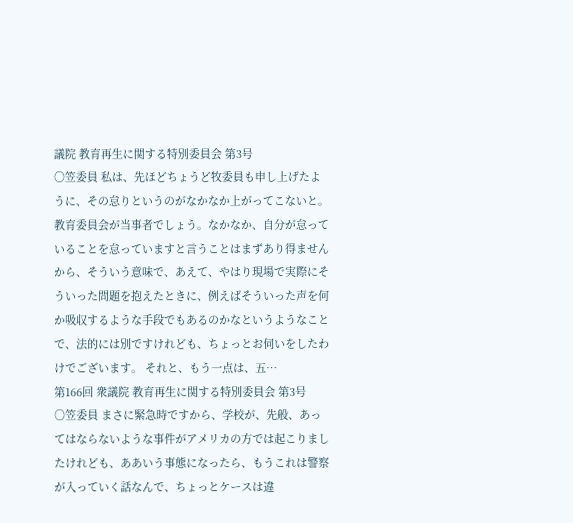議院 教育再生に関する特別委員会 第3号
○笠委員 私は、先ほどちょうど牧委員も申し上げたように、その怠りというのがなかなか上がってこないと。教育委員会が当事者でしょう。なかなか、自分が怠っていることを怠っていますと言うことはまずあり得ませんから、そういう意味で、あえて、やはり現場で実際にそういった問題を抱えたときに、例えばそういった声を何か吸収するような手段でもあるのかなというようなことで、法的には別ですけれども、ちょっとお伺いをしたわけでございます。 それと、もう一点は、五…
第166回 衆議院 教育再生に関する特別委員会 第3号
○笠委員 まさに緊急時ですから、学校が、先般、あってはならないような事件がアメリカの方では起こりましたけれども、ああいう事態になったら、もうこれは警察が入っていく話なんで、ちょっとケースは違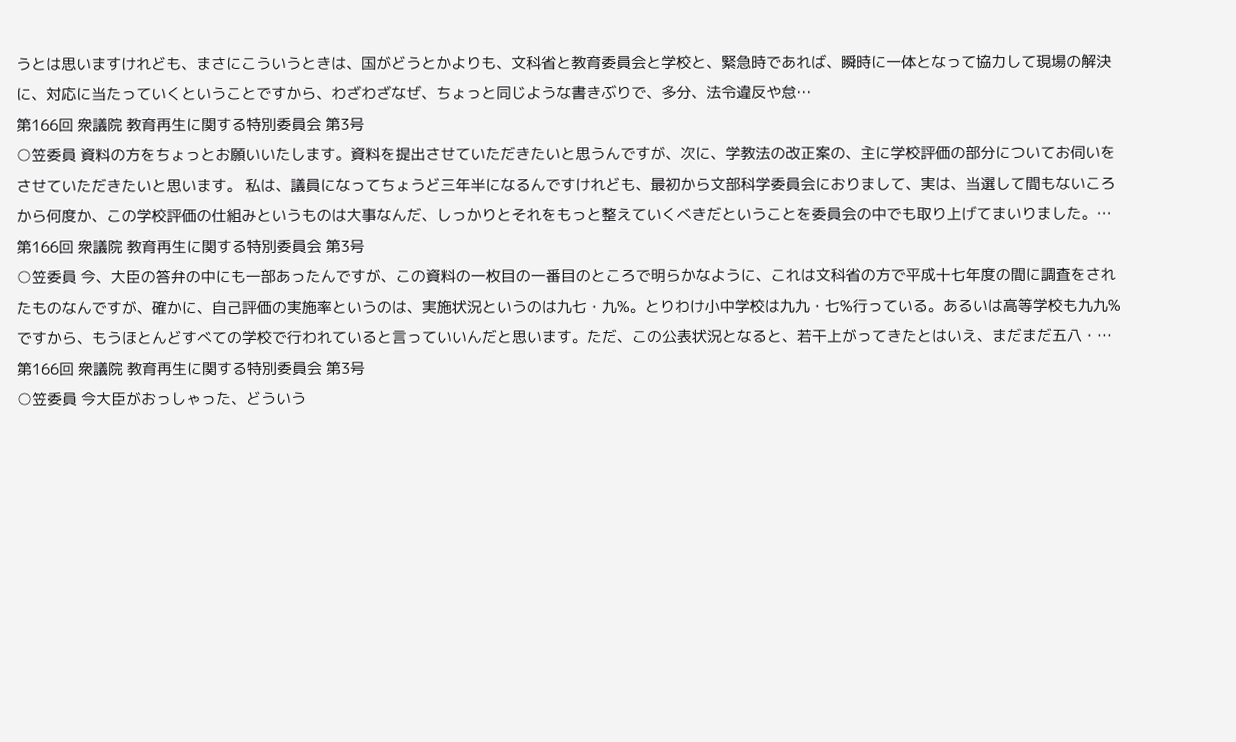うとは思いますけれども、まさにこういうときは、国がどうとかよりも、文科省と教育委員会と学校と、緊急時であれば、瞬時に一体となって協力して現場の解決に、対応に当たっていくということですから、わざわざなぜ、ちょっと同じような書きぶりで、多分、法令違反や怠…
第166回 衆議院 教育再生に関する特別委員会 第3号
○笠委員 資料の方をちょっとお願いいたします。資料を提出させていただきたいと思うんですが、次に、学教法の改正案の、主に学校評価の部分についてお伺いをさせていただきたいと思います。 私は、議員になってちょうど三年半になるんですけれども、最初から文部科学委員会におりまして、実は、当選して間もないころから何度か、この学校評価の仕組みというものは大事なんだ、しっかりとそれをもっと整えていくべきだということを委員会の中でも取り上げてまいりました。…
第166回 衆議院 教育再生に関する特別委員会 第3号
○笠委員 今、大臣の答弁の中にも一部あったんですが、この資料の一枚目の一番目のところで明らかなように、これは文科省の方で平成十七年度の間に調査をされたものなんですが、確かに、自己評価の実施率というのは、実施状況というのは九七・九%。とりわけ小中学校は九九・七%行っている。あるいは高等学校も九九%ですから、もうほとんどすべての学校で行われていると言っていいんだと思います。ただ、この公表状況となると、若干上がってきたとはいえ、まだまだ五八・…
第166回 衆議院 教育再生に関する特別委員会 第3号
○笠委員 今大臣がおっしゃった、どういう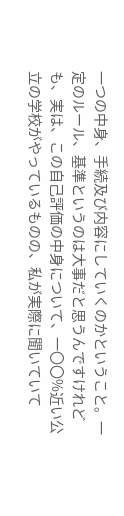一つの中身、手続及び内容にしていくのかということ。一定のルール、基準というのは大事だと思うんですけれども、実は、この自己評価の中身について、一〇〇%近い公立の学校がやっているものの、私が実際に聞いていて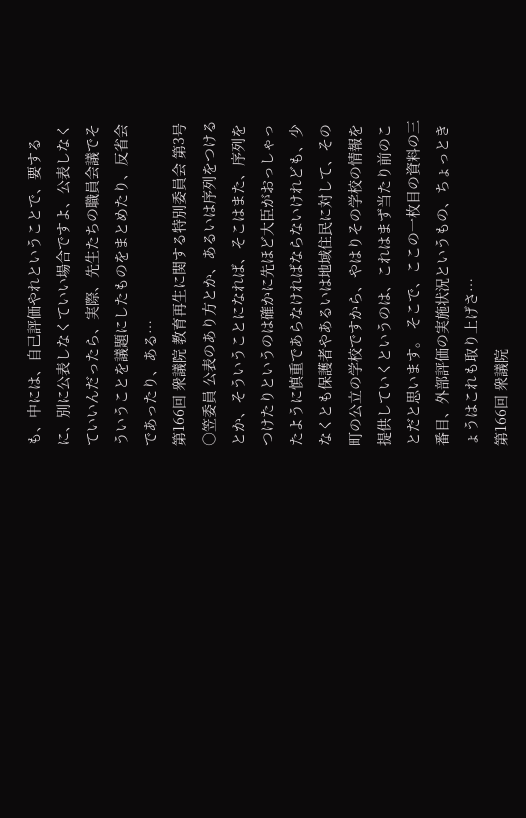も、中には、自己評価やれということで、要するに、別に公表しなくていい場合ですよ、公表しなくていいんだったら、実際、先生たちの職員会議でそういうことを議題にしたものをまとめたり、反省会であったり、ある…
第166回 衆議院 教育再生に関する特別委員会 第3号
○笠委員 公表のあり方とか、あるいは序列をつけるとか、そういうことになれば、そこはまた、序列をつけたりというのは確かに先ほど大臣がおっしゃったように慎重であらなければならないけれども、少なくとも保護者やあるいは地域住民に対して、その町の公立の学校ですから、やはりその学校の情報を提供していくというのは、これはまず当たり前のことだと思います。 そこで、ここの一枚目の資料の三番目、外部評価の実施状況というもの、ちょっときょうはこれも取り上げさ…
第166回 衆議院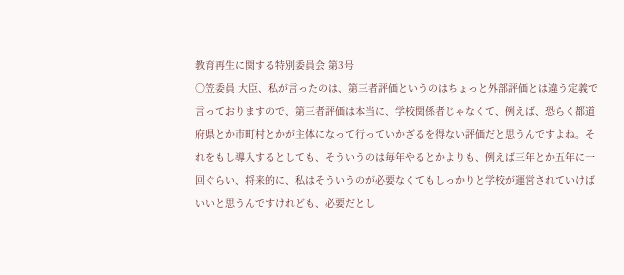教育再生に関する特別委員会 第3号
○笠委員 大臣、私が言ったのは、第三者評価というのはちょっと外部評価とは違う定義で言っておりますので、第三者評価は本当に、学校関係者じゃなくて、例えば、恐らく都道府県とか市町村とかが主体になって行っていかざるを得ない評価だと思うんですよね。それをもし導入するとしても、そういうのは毎年やるとかよりも、例えば三年とか五年に一回ぐらい、将来的に、私はそういうのが必要なくてもしっかりと学校が運営されていけばいいと思うんですけれども、必要だとし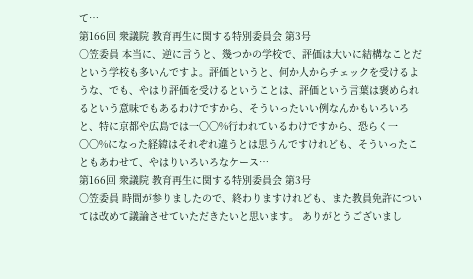て…
第166回 衆議院 教育再生に関する特別委員会 第3号
○笠委員 本当に、逆に言うと、幾つかの学校で、評価は大いに結構なことだという学校も多いんですよ。評価というと、何か人からチェックを受けるような、でも、やはり評価を受けるということは、評価という言葉は褒められるという意味でもあるわけですから、そういったいい例なんかもいろいろと、特に京都や広島では一〇〇%行われているわけですから、恐らく一〇〇%になった経緯はそれぞれ違うとは思うんですけれども、そういったこともあわせて、やはりいろいろなケース…
第166回 衆議院 教育再生に関する特別委員会 第3号
○笠委員 時間が参りましたので、終わりますけれども、また教員免許については改めて議論させていただきたいと思います。 ありがとうございまし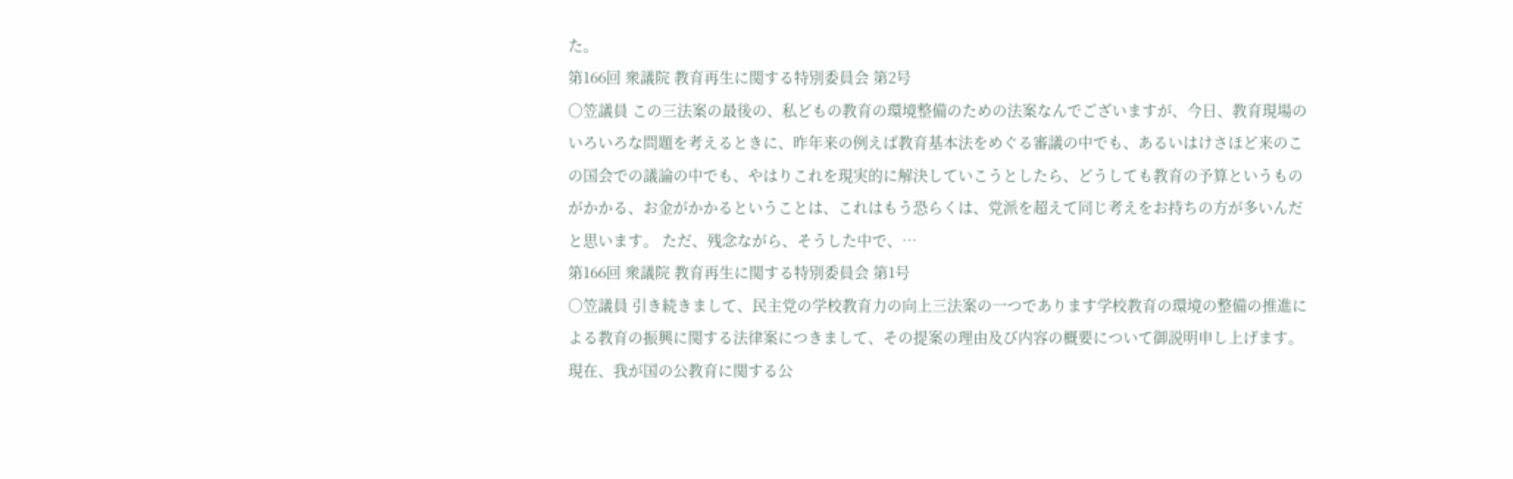た。
第166回 衆議院 教育再生に関する特別委員会 第2号
○笠議員 この三法案の最後の、私どもの教育の環境整備のための法案なんでございますが、今日、教育現場のいろいろな問題を考えるときに、昨年来の例えば教育基本法をめぐる審議の中でも、あるいはけさほど来のこの国会での議論の中でも、やはりこれを現実的に解決していこうとしたら、どうしても教育の予算というものがかかる、お金がかかるということは、これはもう恐らくは、党派を超えて同じ考えをお持ちの方が多いんだと思います。 ただ、残念ながら、そうした中で、…
第166回 衆議院 教育再生に関する特別委員会 第1号
○笠議員 引き続きまして、民主党の学校教育力の向上三法案の一つであります学校教育の環境の整備の推進による教育の振興に関する法律案につきまして、その提案の理由及び内容の概要について御説明申し上げます。 現在、我が国の公教育に関する公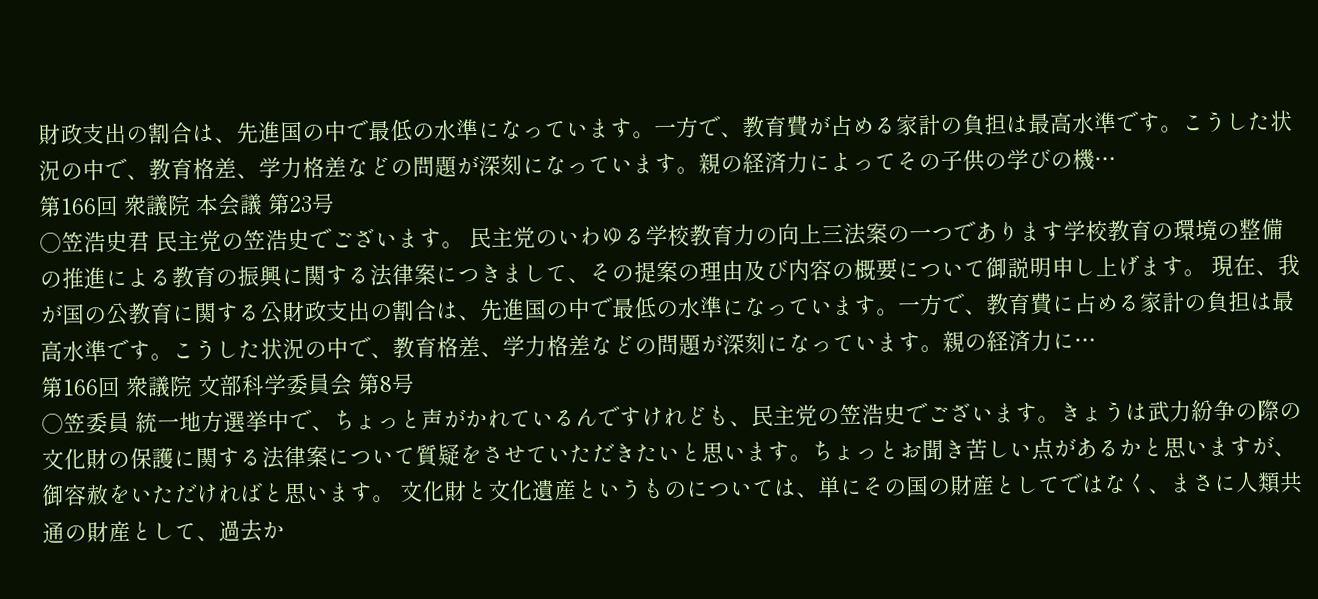財政支出の割合は、先進国の中で最低の水準になっています。一方で、教育費が占める家計の負担は最高水準です。こうした状況の中で、教育格差、学力格差などの問題が深刻になっています。親の経済力によってその子供の学びの機…
第166回 衆議院 本会議 第23号
○笠浩史君 民主党の笠浩史でございます。 民主党のいわゆる学校教育力の向上三法案の一つであります学校教育の環境の整備の推進による教育の振興に関する法律案につきまして、その提案の理由及び内容の概要について御説明申し上げます。 現在、我が国の公教育に関する公財政支出の割合は、先進国の中で最低の水準になっています。一方で、教育費に占める家計の負担は最高水準です。こうした状況の中で、教育格差、学力格差などの問題が深刻になっています。親の経済力に…
第166回 衆議院 文部科学委員会 第8号
○笠委員 統一地方選挙中で、ちょっと声がかれているんですけれども、民主党の笠浩史でございます。きょうは武力紛争の際の文化財の保護に関する法律案について質疑をさせていただきたいと思います。ちょっとお聞き苦しい点があるかと思いますが、御容赦をいただければと思います。 文化財と文化遺産というものについては、単にその国の財産としてではなく、まさに人類共通の財産として、過去か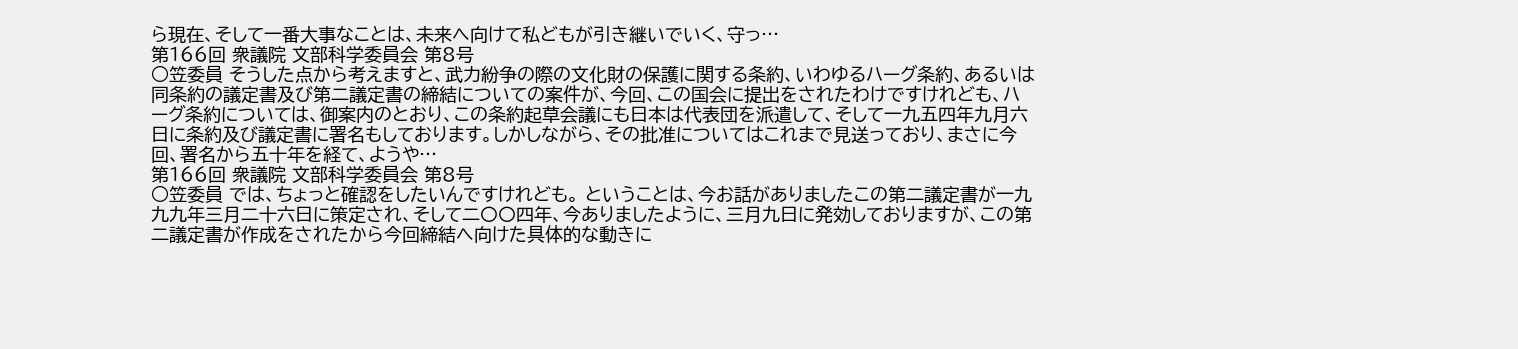ら現在、そして一番大事なことは、未来へ向けて私どもが引き継いでいく、守っ…
第166回 衆議院 文部科学委員会 第8号
○笠委員 そうした点から考えますと、武力紛争の際の文化財の保護に関する条約、いわゆるハーグ条約、あるいは同条約の議定書及び第二議定書の締結についての案件が、今回、この国会に提出をされたわけですけれども、ハーグ条約については、御案内のとおり、この条約起草会議にも日本は代表団を派遣して、そして一九五四年九月六日に条約及び議定書に署名もしております。しかしながら、その批准についてはこれまで見送っており、まさに今回、署名から五十年を経て、ようや…
第166回 衆議院 文部科学委員会 第8号
○笠委員 では、ちょっと確認をしたいんですけれども。 ということは、今お話がありましたこの第二議定書が一九九九年三月二十六日に策定され、そして二〇〇四年、今ありましたように、三月九日に発効しておりますが、この第二議定書が作成をされたから今回締結へ向けた具体的な動きに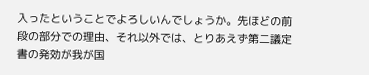入ったということでよろしいんでしょうか。先ほどの前段の部分での理由、それ以外では、とりあえず第二議定書の発効が我が国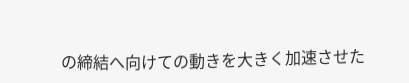の締結へ向けての動きを大きく加速させた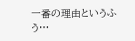一番の理由というふう…